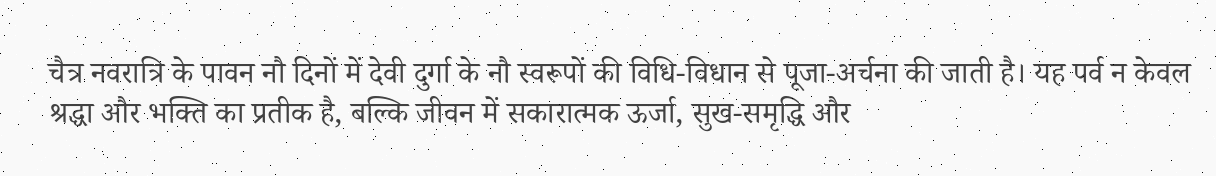चैत्र नवरात्रि के पावन नौ दिनों में देवी दुर्गा के नौ स्वरूपों की विधि-विधान से पूजा-अर्चना की जाती है। यह पर्व न केवल श्रद्धा और भक्ति का प्रतीक है, बल्कि जीवन में सकारात्मक ऊर्जा, सुख-समृद्धि और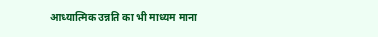आध्यात्मिक उन्नति का भी माध्यम माना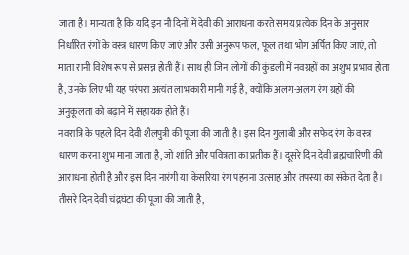जाता है। मान्यता है कि यदि इन नौ दिनों में देवी की आराधना करते समय प्रत्येक दिन के अनुसार निर्धारित रंगों के वस्त्र धारण किए जाएं और उसी अनुरूप फल, फूल तथा भोग अर्पित किए जाएं, तो माता रानी विशेष रूप से प्रसन्न होती हैं। साथ ही जिन लोगों की कुंडली में नवग्रहों का अशुभ प्रभाव होता है, उनके लिए भी यह परंपरा अत्यंत लाभकारी मानी गई है, क्योंकि अलग-अलग रंग ग्रहों की अनुकूलता को बढ़ाने में सहायक होते हैं।
नवरात्रि के पहले दिन देवी शैलपुत्री की पूजा की जाती है। इस दिन गुलाबी और सफेद रंग के वस्त्र धारण करना शुभ माना जाता है, जो शांति और पवित्रता का प्रतीक हैं। दूसरे दिन देवी ब्रह्मचारिणी की आराधना होती है और इस दिन नारंगी या केसरिया रंग पहनना उत्साह और तपस्या का संकेत देता है। तीसरे दिन देवी चंद्रघंटा की पूजा की जाती है,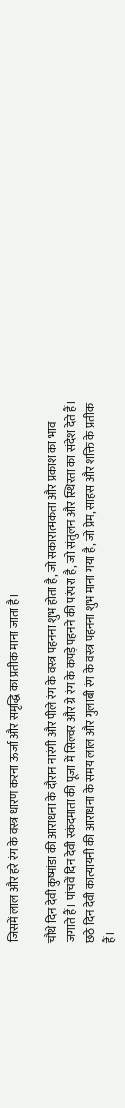जिसमें लाल और हरे रंग के वस्त्र धारण करना ऊर्जा और समृद्धि का प्रतीक माना जाता है।

चौथे दिन देवी कुष्मांडा की आराधना के दौरान नारंगी और पीले रंग के वस्त्र पहनना शुभ होता है, जो सकारात्मकता और प्रकाश का भाव जगाते हैं। पांचवें दिन देवी स्कंदमाता की पूजा में सिल्वर और ग्रे रंग के कपड़े पहनने की परंपरा है, जो संतुलन और स्थिरता का संदेश देते हैं। छठे दिन देवी कात्यायनी की आराधना के समय लाल और गुलाबी रंग के वस्त्र पहनना शुभ माना गया है, जो प्रेम, साहस और शक्ति के प्रतीक हैं।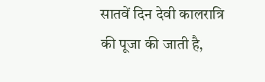सातवें दिन देवी कालरात्रि की पूजा की जाती है,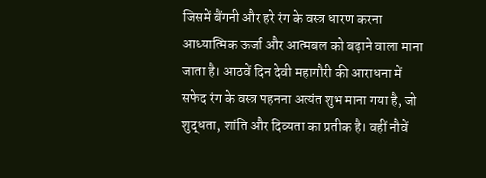जिसमें बैंगनी और हरे रंग के वस्त्र धारण करना आध्यात्मिक ऊर्जा और आत्मबल को बढ़ाने वाला माना जाता है। आठवें दिन देवी महागौरी की आराधना में सफेद रंग के वस्त्र पहनना अत्यंत शुभ माना गया है, जो शुद्धता, शांति और दिव्यता का प्रतीक है। वहीं नौवें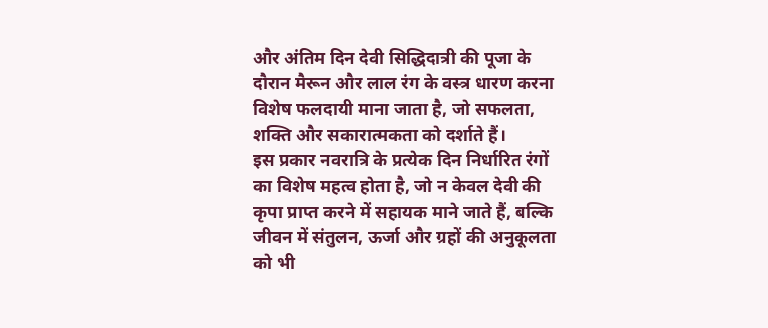और अंतिम दिन देवी सिद्धिदात्री की पूजा के दौरान मैरून और लाल रंग के वस्त्र धारण करना विशेष फलदायी माना जाता है, जो सफलता, शक्ति और सकारात्मकता को दर्शाते हैं।
इस प्रकार नवरात्रि के प्रत्येक दिन निर्धारित रंगों का विशेष महत्व होता है, जो न केवल देवी की कृपा प्राप्त करने में सहायक माने जाते हैं, बल्कि जीवन में संतुलन, ऊर्जा और ग्रहों की अनुकूलता को भी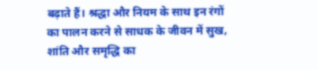बढ़ाते हैं। श्रद्धा और नियम के साथ इन रंगों का पालन करने से साधक के जीवन में सुख, शांति और समृद्धि का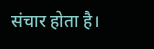संचार होता है।